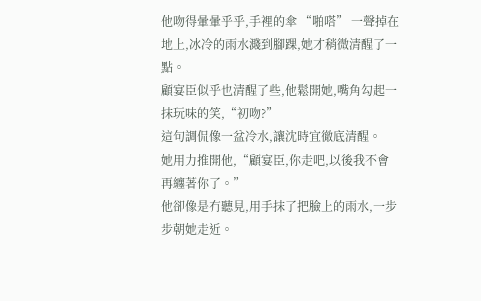他吻得暈暈乎乎,手裡的傘 “啪嗒” 一聲掉在地上,冰冷的雨水濺到腳踝,她才稍微清醒了一點。
顧宴臣似乎也清醒了些,他鬆開她,嘴角勾起一抹玩味的笑,“初吻?”
這句調侃像一盆冷水,讓沈時宜徹底清醒。
她用力推開他,“顧宴臣,你走吧,以後我不會再纏著你了。”
他卻像是冇聽見,用手抹了把臉上的雨水,一步步朝她走近。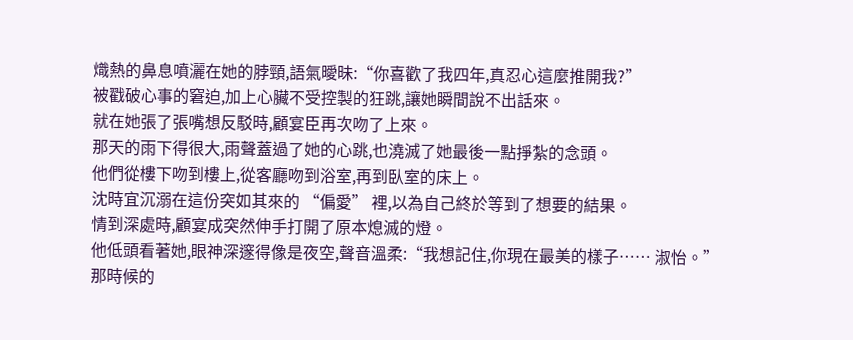熾熱的鼻息噴灑在她的脖頸,語氣曖昧:“你喜歡了我四年,真忍心這麼推開我?”
被戳破心事的窘迫,加上心臟不受控製的狂跳,讓她瞬間說不出話來。
就在她張了張嘴想反駁時,顧宴臣再次吻了上來。
那天的雨下得很大,雨聲蓋過了她的心跳,也澆滅了她最後一點掙紮的念頭。
他們從樓下吻到樓上,從客廳吻到浴室,再到臥室的床上。
沈時宜沉溺在這份突如其來的 “偏愛” 裡,以為自己終於等到了想要的結果。
情到深處時,顧宴成突然伸手打開了原本熄滅的燈。
他低頭看著她,眼神深邃得像是夜空,聲音溫柔:“我想記住,你現在最美的樣子…… 淑怡。”
那時候的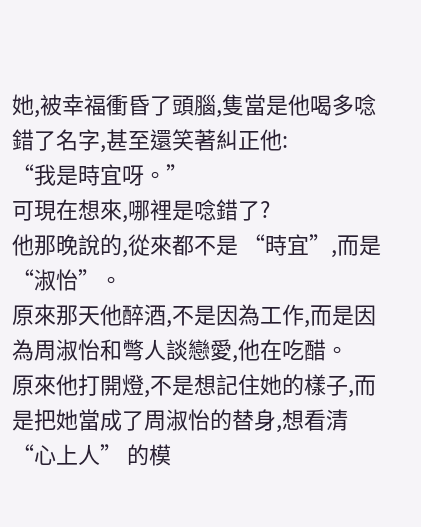她,被幸福衝昏了頭腦,隻當是他喝多唸錯了名字,甚至還笑著糾正他:
“我是時宜呀。”
可現在想來,哪裡是唸錯了?
他那晚說的,從來都不是 “時宜”,而是 “淑怡”。
原來那天他醉酒,不是因為工作,而是因為周淑怡和彆人談戀愛,他在吃醋。
原來他打開燈,不是想記住她的樣子,而是把她當成了周淑怡的替身,想看清 “心上人” 的模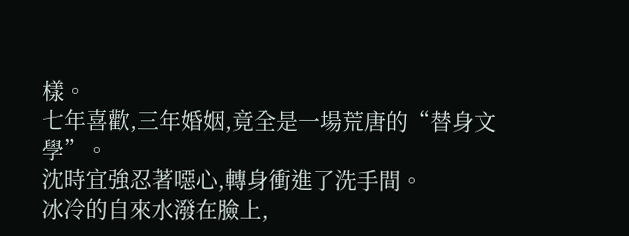樣。
七年喜歡,三年婚姻,竟全是一場荒唐的“替身文學”。
沈時宜強忍著噁心,轉身衝進了洗手間。
冰冷的自來水潑在臉上,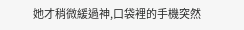她才稍微緩過神,口袋裡的手機突然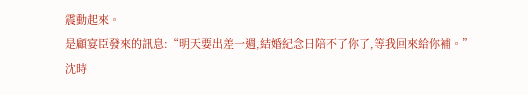震動起來。
是顧宴臣發來的訊息:“明天要出差一週,結婚紀念日陪不了你了,等我回來給你補。”
沈時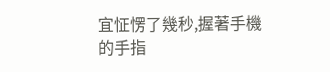宜怔愣了幾秒,握著手機的手指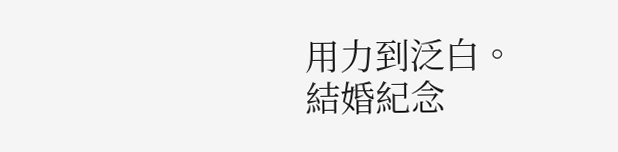用力到泛白。
結婚紀念